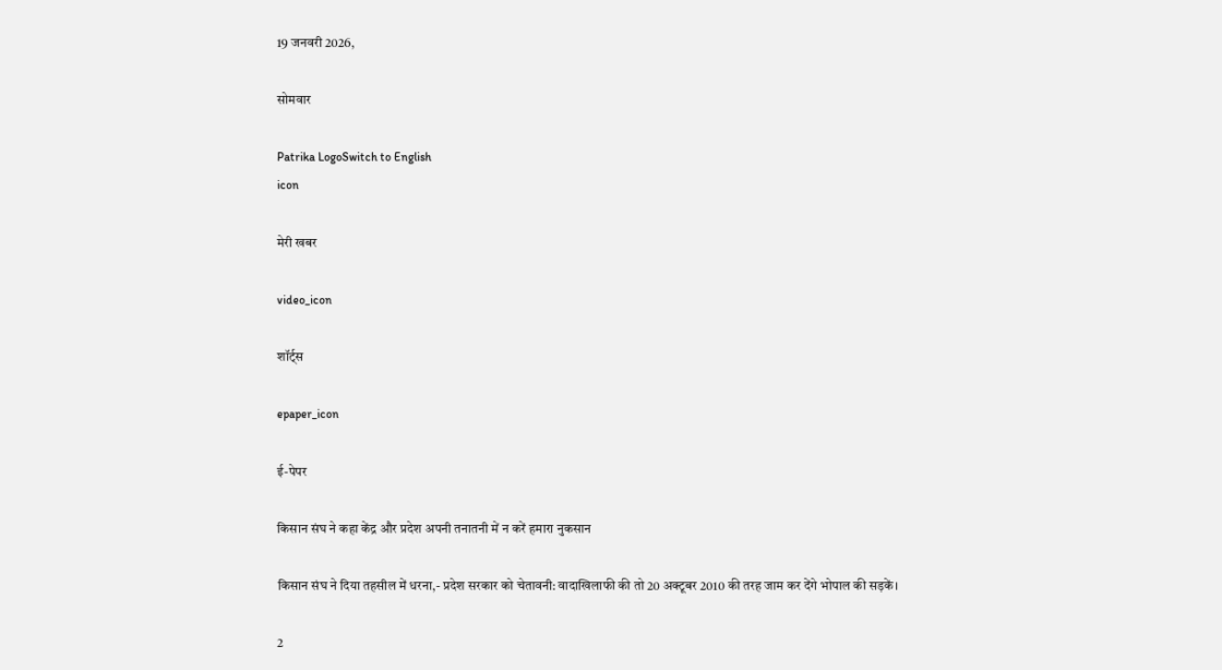19 जनवरी 2026,

सोमवार

Patrika LogoSwitch to English
icon

मेरी खबर

video_icon

शॉर्ट्स

epaper_icon

ई-पेपर

किसान संघ ने कहा केंद्र और प्रदेश अपनी तनातनी में न करें हमारा नुकसान

किसान संघ ने दिया तहसील में धरना,- प्रदेश सरकार को चेतावनी: वादाखिलाफी की तो 20 अक्टूबर 2010 की तरह जाम कर देंगे भोपाल की सड़कें।

2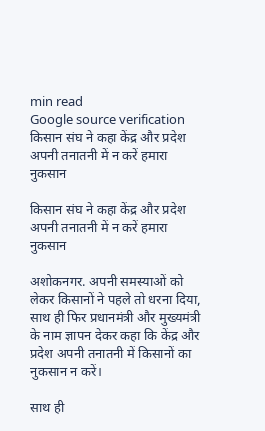min read
Google source verification
किसान संघ ने कहा केंद्र और प्रदेश अपनी तनातनी में न करें हमारा नुकसान

किसान संघ ने कहा केंद्र और प्रदेश अपनी तनातनी में न करें हमारा नुकसान

अशोकनगर. अपनी समस्याओं को लेकर किसानों ने पहले तो धरना दिया, साथ ही फिर प्रधानमंत्री और मुख्यमंत्री के नाम ज्ञापन देकर कहा कि केंद्र और प्रदेश अपनी तनातनी में किसानों का नुकसान न करें।

साथ ही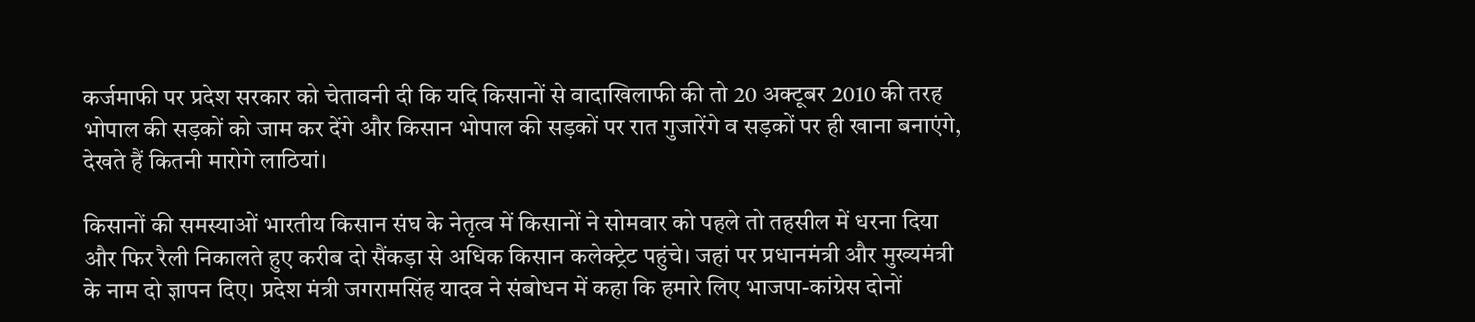कर्जमाफी पर प्रदेश सरकार को चेतावनी दी कि यदि किसानों से वादाखिलाफी की तो 20 अक्टूबर 2010 की तरह भोपाल की सड़कों को जाम कर देंगे और किसान भोपाल की सड़कों पर रात गुजारेंगे व सड़कों पर ही खाना बनाएंगे, देखते हैं कितनी मारोगे लाठियां।

किसानों की समस्याओं भारतीय किसान संघ के नेतृत्व में किसानों ने सोमवार को पहले तो तहसील में धरना दिया और फिर रैली निकालते हुए करीब दो सैंकड़ा से अधिक किसान कलेक्ट्रेट पहुंचे। जहां पर प्रधानमंत्री और मुख्यमंत्री के नाम दो ज्ञापन दिए। प्रदेश मंत्री जगरामसिंह यादव ने संबोधन में कहा कि हमारे लिए भाजपा-कांग्रेस दोनों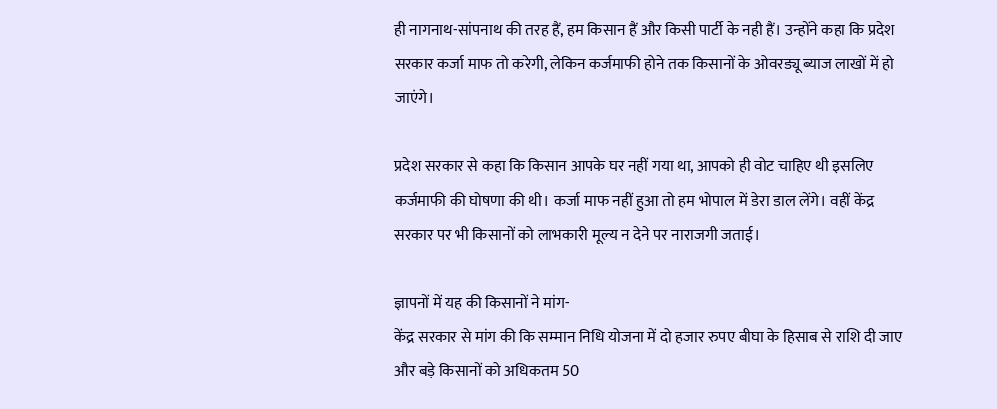ही नागनाथ-सांपनाथ की तरह हैं, हम किसान हैं और किसी पार्टी के नही हैं। उन्होंने कहा कि प्रदेश सरकार कर्जा माफ तो करेगी, लेकिन कर्जमाफी होने तक किसानों के ओवरड्यू ब्याज लाखों में हो जाएंगे।

प्रदेश सरकार से कहा कि किसान आपके घर नहीं गया था, आपको ही वोट चाहिए थी इसलिए कर्जमाफी की घोषणा की थी। कर्जा माफ नहीं हुआ तो हम भोपाल में डेरा डाल लेंगे। वहीं केंद्र सरकार पर भी किसानों को लाभकारी मूल्य न देने पर नाराजगी जताई।

ज्ञापनों में यह की किसानों ने मांग-
केंद्र सरकार से मांग की कि सम्मान निधि योजना में दो हजार रुपए बीघा के हिसाब से राशि दी जाए और बड़े किसानों को अधिकतम 50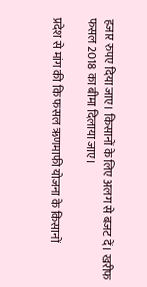हजार रुपए दिया जाए। किसानों के लिए अलग से बजट दें। खरीफ फसल 2018 का बीमा दिलाया जाए।

प्रदेश से मांग की कि फसल ऋणमाफी योजना के किसानों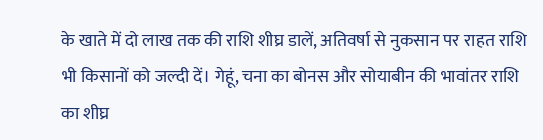के खाते में दो लाख तक की राशि शीघ्र डालें, अतिवर्षा से नुकसान पर राहत राशि भी किसानों को जल्दी दें। गेहूं, चना का बोनस और सोयाबीन की भावांतर राशि का शीघ्र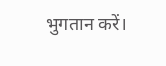भुगतान करें।